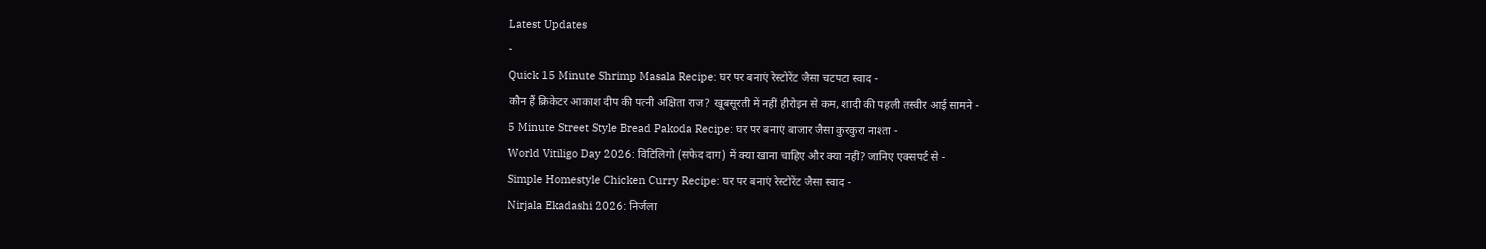Latest Updates
-
Quick 15 Minute Shrimp Masala Recipe: घर पर बनाएं रेस्टोरेंट जैसा चटपटा स्वाद -
कौन हैं क्रिकेटर आकाश दीप की पत्नी अक्षिता राज? खूबसूरती में नहीं हीरोइन से कम, शादी की पहली तस्वीर आई सामने -
5 Minute Street Style Bread Pakoda Recipe: घर पर बनाएं बाजार जैसा कुरकुरा नाश्ता -
World Vitiligo Day 2026: विटिलिगो (सफेद दाग) में क्या खाना चाहिए और क्या नहीं? जानिए एक्सपर्ट से -
Simple Homestyle Chicken Curry Recipe: घर पर बनाएं रेस्टोरेंट जैसा स्वाद -
Nirjala Ekadashi 2026: निर्जला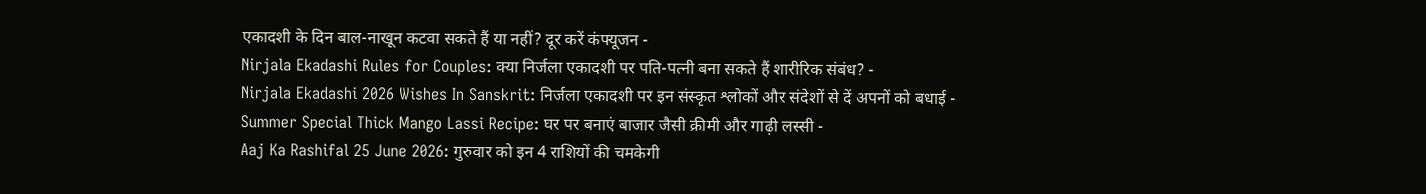एकादशी के दिन बाल-नाखून कटवा सकते हैं या नहीं? दूर करें कंफ्यूजन -
Nirjala Ekadashi Rules for Couples: क्या निर्जला एकादशी पर पति-पत्नी बना सकते हैं शारीरिक संबंध? -
Nirjala Ekadashi 2026 Wishes In Sanskrit: निर्जला एकादशी पर इन संस्कृत श्लोकों और संदेशों से दें अपनों को बधाई -
Summer Special Thick Mango Lassi Recipe: घर पर बनाएं बाजार जैसी क्रीमी और गाढ़ी लस्सी -
Aaj Ka Rashifal 25 June 2026: गुरुवार को इन 4 राशियों की चमकेगी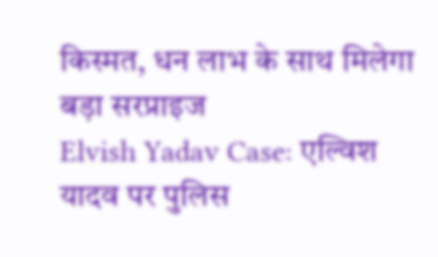किस्मत, धन लाभ के साथ मिलेगा बड़ा सरप्राइज
Elvish Yadav Case: एल्विश यादव पर पुलिस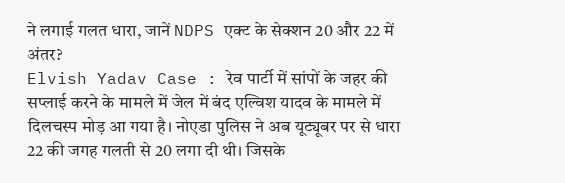ने लगाई गलत धारा, जानें NDPS एक्ट के सेक्शन 20 और 22 में अंतर?
Elvish Yadav Case : रेव पार्टी में सांपों के जहर की सप्लाई करने के मामले में जेल में बंद एल्विश यादव के मामले में दिलचस्प मोड़ आ गया है। नोएडा पुलिस ने अब यूट्यूबर पर से धारा 22 की जगह गलती से 20 लगा दी थी। जिसके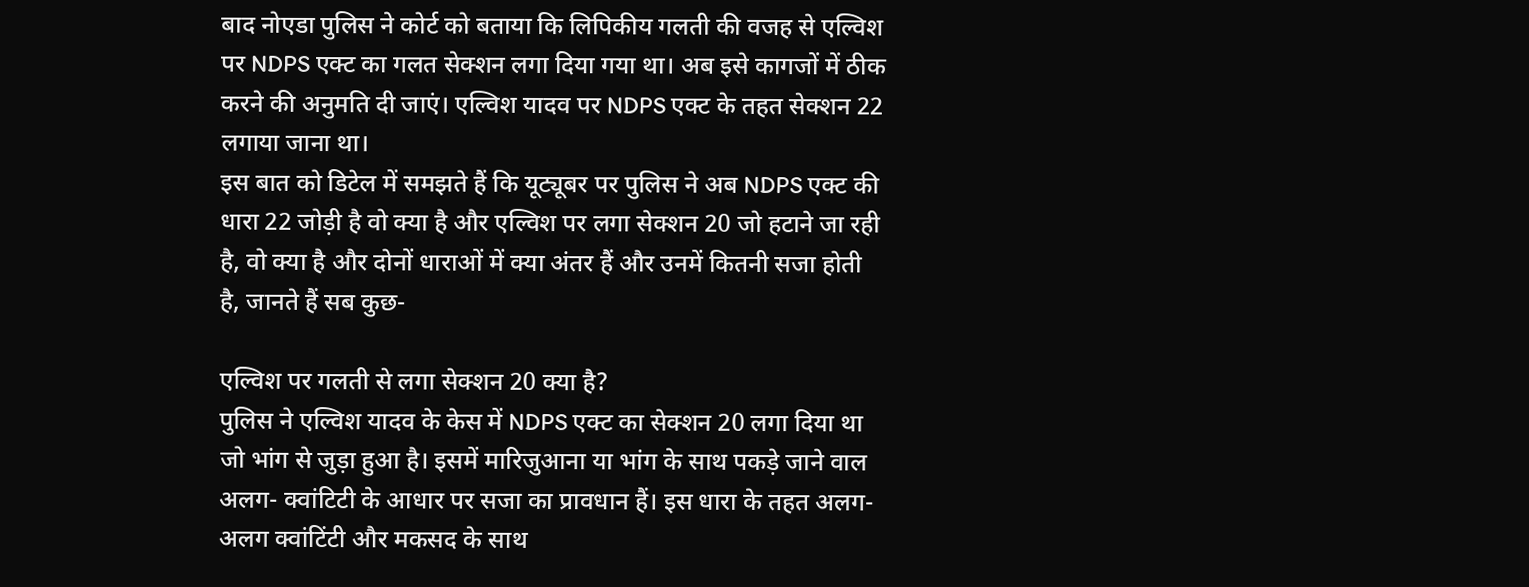बाद नोएडा पुलिस ने कोर्ट को बताया कि लिपिकीय गलती की वजह से एल्विश पर NDPS एक्ट का गलत सेक्शन लगा दिया गया था। अब इसे कागजों में ठीक करने की अनुमति दी जाएं। एल्विश यादव पर NDPS एक्ट के तहत सेक्शन 22 लगाया जाना था।
इस बात को डिटेल में समझते हैं कि यूट्यूबर पर पुलिस ने अब NDPS एक्ट की धारा 22 जोड़ी है वो क्या है और एल्विश पर लगा सेक्शन 20 जो हटाने जा रही है, वो क्या है और दोनों धाराओं में क्या अंतर हैं और उनमें कितनी सजा होती है, जानते हैं सब कुछ-

एल्विश पर गलती से लगा सेक्शन 20 क्या है?
पुलिस ने एल्विश यादव के केस में NDPS एक्ट का सेक्शन 20 लगा दिया था जो भांग से जुड़ा हुआ है। इसमें मारिजुआना या भांग के साथ पकड़े जाने वाल अलग- क्वांटिटी के आधार पर सजा का प्रावधान हैं। इस धारा के तहत अलग-अलग क्वांटिंटी और मकसद के साथ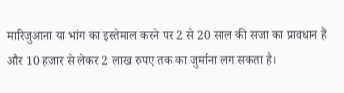मारिजुआना या भांग का इस्तेमाल करने पर 2 से 20 साल की सजा का प्रावधान हैं और 10 हजार से लेकर 2 लाख रुपए तक का जुर्माना लग सकता है।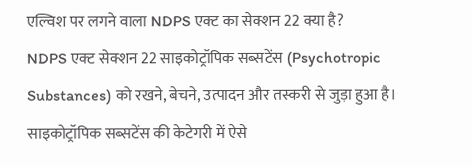एल्विश पर लगने वाला NDPS एक्ट का सेक्शन 22 क्या है?
NDPS एक्ट सेक्शन 22 साइकोट्रॉपिक सब्सटेंस (Psychotropic Substances) को रखने, बेचने, उत्पादन और तस्करी से जुड़ा हुआ है। साइकोट्रॉपिक सब्सटेंस की केटेगरी में ऐसे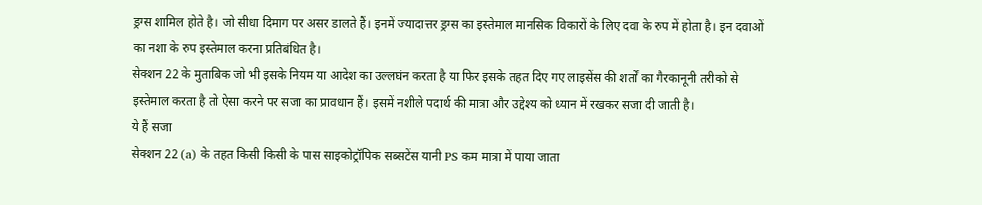ड्रग्स शामिल होते है। जो सीधा दिमाग पर असर डालते हैं। इनमें ज्यादात्तर ड्रग्स का इस्तेमाल मानसिक विकारों के लिए दवा के रुप में होता है। इन दवाओं का नशा के रुप इस्तेमाल करना प्रतिबंधित है।
सेक्शन 22 के मुताबिक जो भी इसके नियम या आदेश का उल्लघंन करता है या फिर इसके तहत दिए गए लाइसेंस की शर्तों का गैरकानूनी तरीको से इस्तेमाल करता है तो ऐसा करने पर सजा का प्रावधान हैं। इसमें नशीले पदार्थ की मात्रा और उद्देश्य को ध्यान में रखकर सजा दी जाती है।
ये हैं सजा
सेक्शन 22 (a) के तहत किसी किसी के पास साइकोट्रॉपिक सब्सटेंस यानी PS कम मात्रा में पाया जाता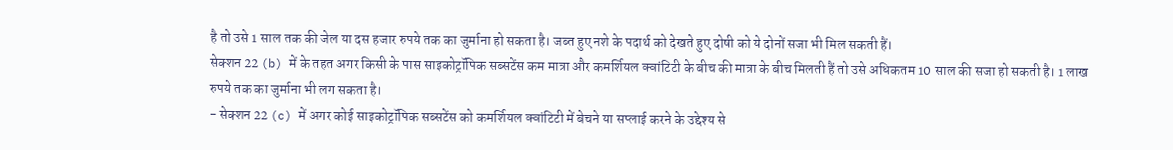है तो उसे 1 साल तक की जेल या दस हजार रुपये तक का जुर्माना हो सकता है। जब्त हुए नशे के पदार्थ को देखते हुए दोषी को ये दोनों सजा भी मिल सकती हैं।
सेक्शन 22 (b) में के तहत अगर किसी के पास साइकोट्रॉपिक सब्सटेंस कम मात्रा और कमर्शियल क्वांटिटी के बीच की मात्रा के बीच मिलती हैं तो उसे अधिकतम 10 साल की सजा हो सकती है। 1 लाख रुपये तक का जुर्माना भी लग सकता है।
- सेक्शन 22 (c) में अगर कोई साइकोट्रॉपिक सब्सटेंस को कमर्शियल क्वांटिटी में बेचने या सप्लाई करने के उद्देश्य से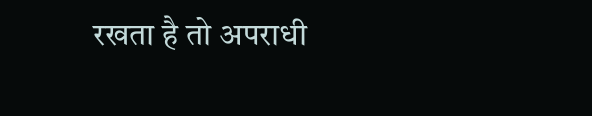रखता है तो अपराधी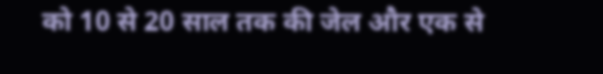को 10 से 20 साल तक की जेल और एक से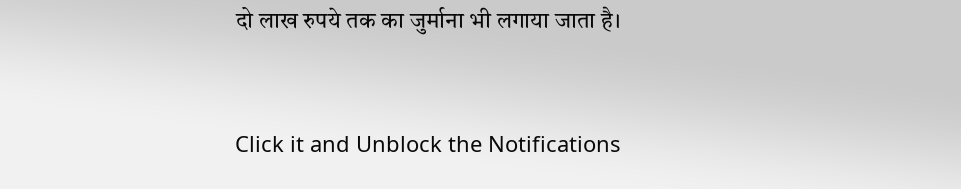दो लाख रुपये तक का जुर्माना भी लगाया जाता है।



Click it and Unblock the Notifications